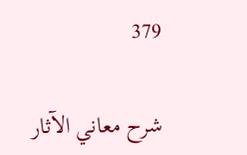379

شرح معاني الآثار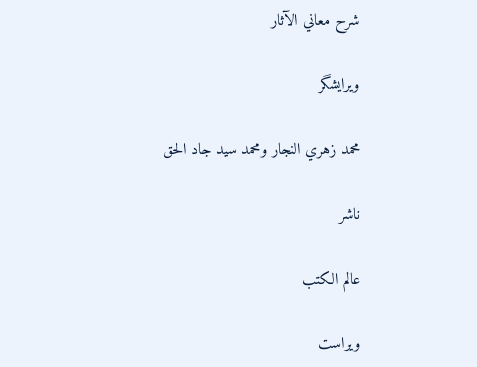شرح معاني الآثار

ویرایشگر

محمد زهري النجار ومحمد سيد جاد الحق

ناشر

عالم الكتب

ویراست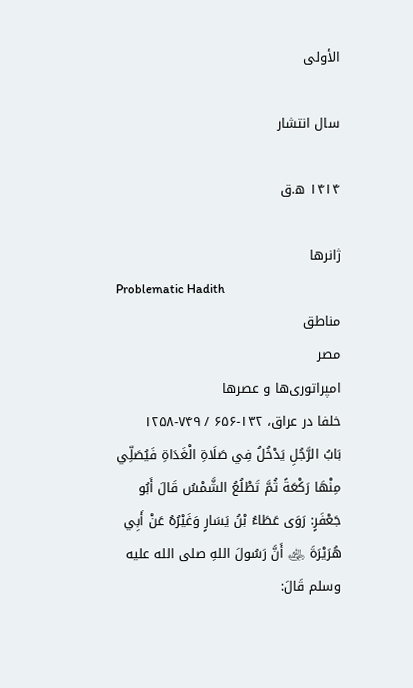الأولى

سال انتشار

۱۴۱۴ ه.ق

ژانرها
Problematic Hadith
مناطق
مصر
امپراتوری‌ها و عصرها
خلفا در عراق، ۱۳۲-۶۵۶ / ۷۴۹-۱۲۵۸
بَابُ الرَّجُلِ يَدْخُلُ فِي صَلَاةِ الْغَدَاةِ فَيُصَلِّي مِنْهَا رَكْعَةً ثُمَّ تَطْلُعُ الشَّمْسُ قَالَ أَبُو جَعْفَرٍ: رَوَى عَطَاءُ بْنُ يَسَارٍ وَغَيْرُهُ عَنْ أَبِي هُرَيْرَةَ ﵁ أَنَّ رَسُولَ اللهِ صلى الله عليه وسلم قَالَ: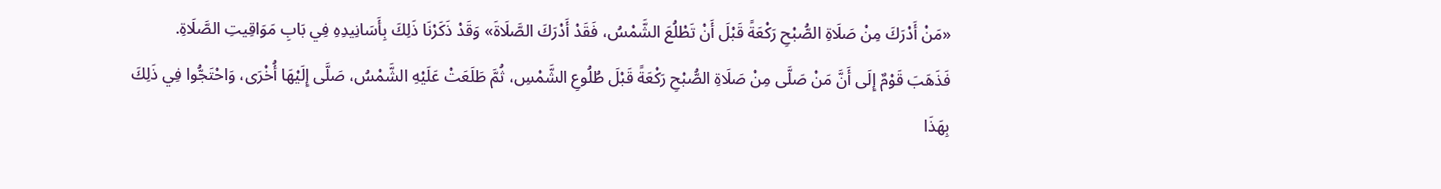«مَنْ أَدْرَكَ مِنْ صَلَاةِ الصُّبْحِ رَكْعَةً قَبْلَ أَنْ تَطْلُعَ الشَّمْسُ، فَقَدْ أَدْرَكَ الصَّلَاةَ» وَقَدْ ذَكَرْنَا ذَلِكَ بِأَسَانِيدِهِ فِي بَابِ مَوَاقِيتِ الصَّلَاةِ. فَذَهَبَ قَوْمٌ إِلَى أَنَّ مَنْ صَلَّى مِنْ صَلَاةِ الصُّبْحِ رَكْعَةً قَبْلَ طُلُوعِ الشَّمْسِ، ثُمَّ طَلَعَتْ عَلَيْهِ الشَّمْسُ، صَلَّى إِلَيْهَا أُخْرَى، وَاحْتَجُّوا فِي ذَلِكَ بِهَذَا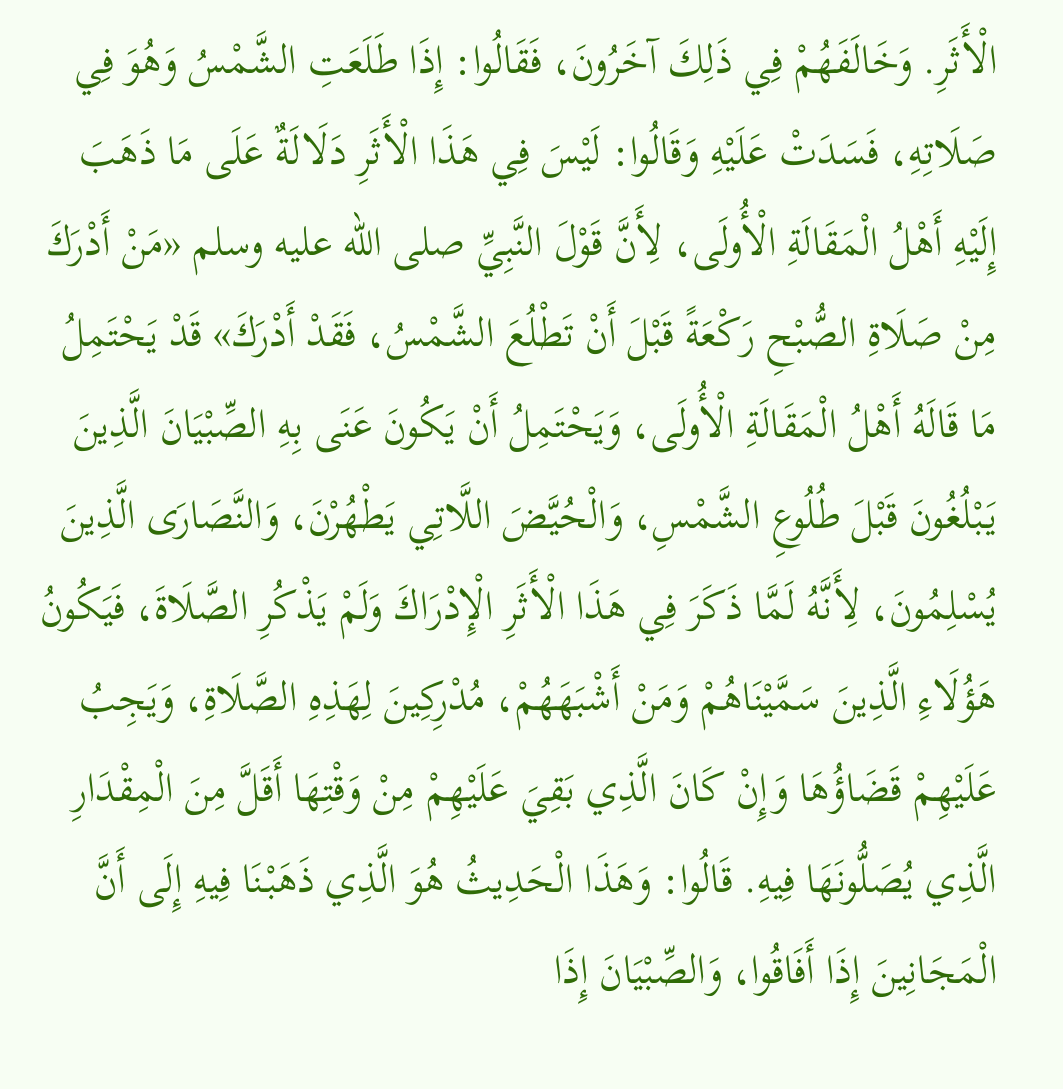الْأَثَرِ. وَخَالَفَهُمْ فِي ذَلِكَ آخَرُونَ، فَقَالُوا: إِذَا طَلَعَتِ الشَّمْسُ وَهُوَ فِي صَلَاتِهِ، فَسَدَتْ عَلَيْهِ وَقَالُوا: لَيْسَ فِي هَذَا الْأَثَرِ دَلَالَةٌ عَلَى مَا ذَهَبَ إِلَيْهِ أَهْلُ الْمَقَالَةِ الْأُولَى، لِأَنَّ قَوْلَ النَّبِيِّ صلى الله عليه وسلم «مَنْ أَدْرَكَ مِنْ صَلَاةِ الصُّبْحِ رَكْعَةً قَبْلَ أَنْ تَطْلُعَ الشَّمْسُ، فَقَدْ أَدْرَكَ» قَدْ يَحْتَمِلُ مَا قَالَهُ أَهْلُ الْمَقَالَةِ الْأُولَى، وَيَحْتَمِلُ أَنْ يَكُونَ عَنَى بِهِ الصِّبْيَانَ الَّذِينَ يَبْلُغُونَ قَبْلَ طُلُوعِ الشَّمْسِ، وَالْحُيَّضَ اللَّاتِي يَطْهُرْنَ، وَالنَّصَارَى الَّذِينَ يُسْلِمُونَ، لِأَنَّهُ لَمَّا ذَكَرَ فِي هَذَا الْأَثَرِ الْإِدْرَاكَ وَلَمْ يَذْكُرِ الصَّلَاةَ، فَيَكُونُ هَؤُلَاءِ الَّذِينَ سَمَّيْنَاهُمْ وَمَنْ أَشْبَهَهُمْ، مُدْرِكِينَ لِهَذِهِ الصَّلَاةِ، وَيَجِبُ عَلَيْهِمْ قَضَاؤُهَا وَإِنْ كَانَ الَّذِي بَقِيَ عَلَيْهِمْ مِنْ وَقْتِهَا أَقَلَّ مِنَ الْمِقْدَارِ الَّذِي يُصَلُّونَهَا فِيهِ. قَالُوا: وَهَذَا الْحَدِيثُ هُوَ الَّذِي ذَهَبْنَا فِيهِ إِلَى أَنَّ الْمَجَانِينَ إِذَا أَفَاقُوا، وَالصِّبْيَانَ إِذَا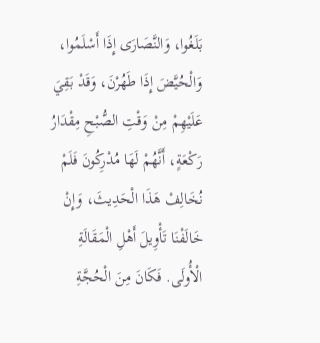بَلَغُوا، وَالنَّصَارَى إِذَا أَسْلَمُوا، وَالْحُيَّضَ إِذَا طَهُرْنَ، وَقَدْ بَقِيَ عَلَيْهِمْ مِنْ وَقْتِ الصُّبْحِ مِقْدَارُ رَكْعَةٍ، أَنَّهُمْ لَهَا مُدْرِكُونَ فَلَمْ نُخَالِفْ هَذَا الْحَدِيثَ، وَإِنْ خَالَفْنَا تَأْوِيلَ أَهْلِ الْمَقَالَةِ الْأُولَى. فَكَانَ مِنَ الْحُجَّةِ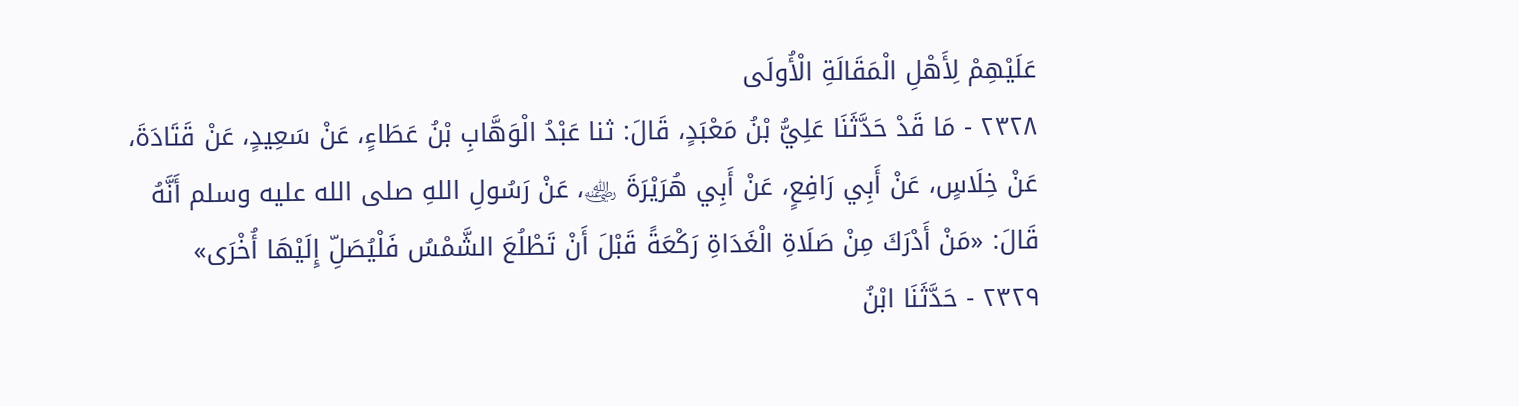عَلَيْهِمْ لِأَهْلِ الْمَقَالَةِ الْأُولَى
٢٣٢٨ - مَا قَدْ حَدَّثَنَا عَلِيُّ بْنُ مَعْبَدٍ، قَالَ: ثنا عَبْدُ الْوَهَّابِ بْنُ عَطَاءٍ، عَنْ سَعِيدٍ، عَنْ قَتَادَةَ، عَنْ خِلَاسٍ، عَنْ أَبِي رَافِعٍ، عَنْ أَبِي هُرَيْرَةَ ﵁، عَنْ رَسُولِ اللهِ صلى الله عليه وسلم أَنَّهُ قَالَ: «مَنْ أَدْرَكَ مِنْ صَلَاةِ الْغَدَاةِ رَكْعَةً قَبْلَ أَنْ تَطْلُعَ الشَّمْسُ فَلْيُصَلِّ إِلَيْهَا أُخْرَى»
٢٣٢٩ - حَدَّثَنَا ابْنُ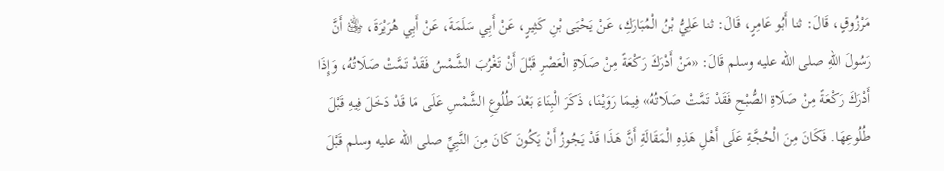مَرْزُوقٍ، قَالَ: ثنا أَبُو عَامِرٍ، قَالَ: ثنا عَلِيُّ بْنُ الْمُبَارَكِ، عَنْ يَحْيَى بْنِ كَثِيرٍ، عَنْ أَبِي سَلَمَةَ، عَنْ أَبِي هُرَيْرَةَ، ﵁ أَنَّ رَسُولَ اللهِ صلى الله عليه وسلم قَالَ: «مَنْ أَدْرَكَ رَكْعَةً مِنْ صَلَاةِ الْعَصْرِ قَبْلَ أَنْ تَغْرُبَ الشَّمْسُ فَقَدْ تَمَّتْ صَلَاتُهُ، وَإِذَا أَدْرَكَ رَكْعَةً مِنْ صَلَاةِ الصُّبْحِ فَقَدْ تَمَّتْ صَلَاتُهُ» فِيمَا رَوَيْنَا، ذَكَرَ الْبِنَاءَ بَعْدَ طُلُوعِ الشَّمْسِ عَلَى مَا قَدْ دَخَلَ فِيهِ قَبْلَ طُلُوعِهَا. فَكَانَ مِنَ الْحُجَّةِ عَلَى أَهْلِ هَذِهِ الْمَقَالَةِ أَنَّ هَذَا قَدْ يَجُوزُ أَنْ يَكُونَ كَانَ مِنَ النَّبِيِّ صلى الله عليه وسلم قَبْلَ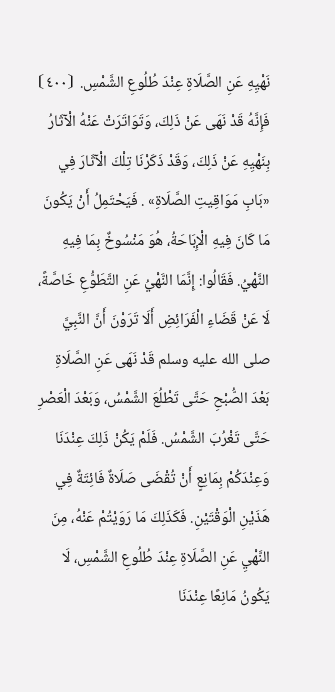نَهْيِهِ عَنِ الصَّلَاةِ عِنْدَ طُلُوعِ الشَّمْسِ. ⦗٤٠٠⦘ فَإِنَّهُ قَدْ نَهَى عَنْ ذَلِكَ، وَتَوَاتَرَتْ عَنْهُ الْآثَارُ بِنَهْيِهِ عَنْ ذَلِكَ، وَقَدْ ذَكَرْنَا تِلْكَ الْآثَارَ فِي «بَابِ مَوَاقِيتِ الصَّلَاةِ» . فَيَحْتَمِلُ أَنْ يَكُونَ مَا كَانَ فِيهِ الْإِبَاحَةُ، هُوَ مَنْسُوخٌ بِمَا فِيهِ النَّهْيُ. فَقَالُوا: إِنَّمَا النَّهْيُ عَنِ التَّطَوُّعِ خَاصَّةً، لَا عَنْ قَضَاءِ الْفَرَائِضِ أَلَا تَرَوْنَ أَنَّ النَّبِيَّ صلى الله عليه وسلم قَدْ نَهَى عَنِ الصَّلَاةِ بَعْدَ الصُّبْحِ حَتَّى تَطْلُعَ الشَّمْسُ، وَبَعْدَ الْعَصْرِ حَتَّى تَغْرُبَ الشَّمْسُ. فَلَمْ يَكُنْ ذَلِكَ عِنْدَنَا وَعِنْدَكُمْ بِمَانِعٍ أَنْ تُقْضَى صَلَاةٌ فَائِتَةٌ فِي هَذَيْنِ الْوَقْتَيْنِ. فَكَذَلِكَ مَا رَوَيْتُمْ عَنْهُ، مِنَ النَّهْيِ عَنِ الصَّلَاةِ عِنْدَ طُلُوعِ الشَّمْسِ، لَا يَكُونُ مَانِعًا عِنْدَنَا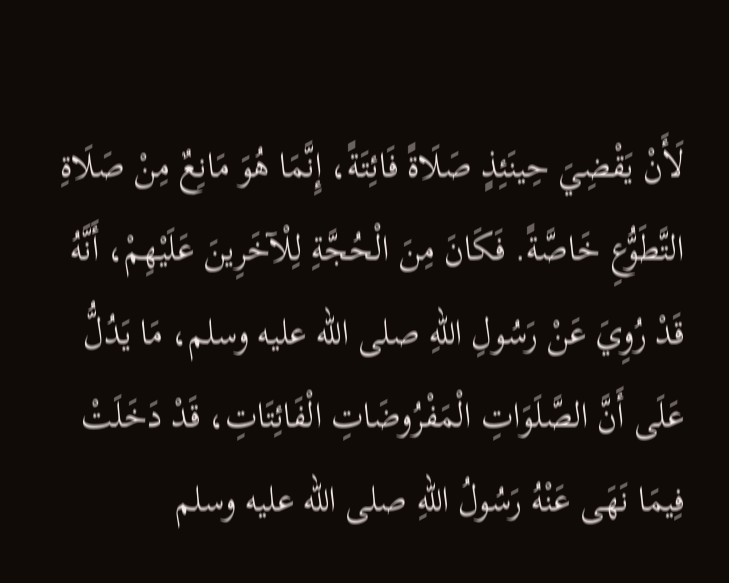لَأَنْ يَقْضِيَ حِينَئِذٍ صَلَاةً فَائِتَةً، إِنَّمَا هُوَ مَانِعٌ مِنْ صَلَاةِ التَّطَوُّعِ خَاصَّةً. فَكَانَ مِنَ الْحُجَّةِ لِلْآخَرِينَ عَلَيْهِمْ، أَنَّهُ قَدْ رُوِيَ عَنْ رَسُولِ اللهِ صلى الله عليه وسلم، مَا يَدُلُّ عَلَى أَنَّ الصَّلَوَاتِ الْمَفْرُوضَاتِ الْفَائِتَاتِ، قَدْ دَخَلَتْ فِيمَا نَهَى عَنْهُ رَسُولُ اللهِ صلى الله عليه وسلم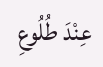عِنْدَ طُلُوعِ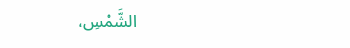الشَّمْسِ،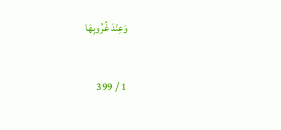وَعِنْدَ غُرُوبِهَا

1 / 399